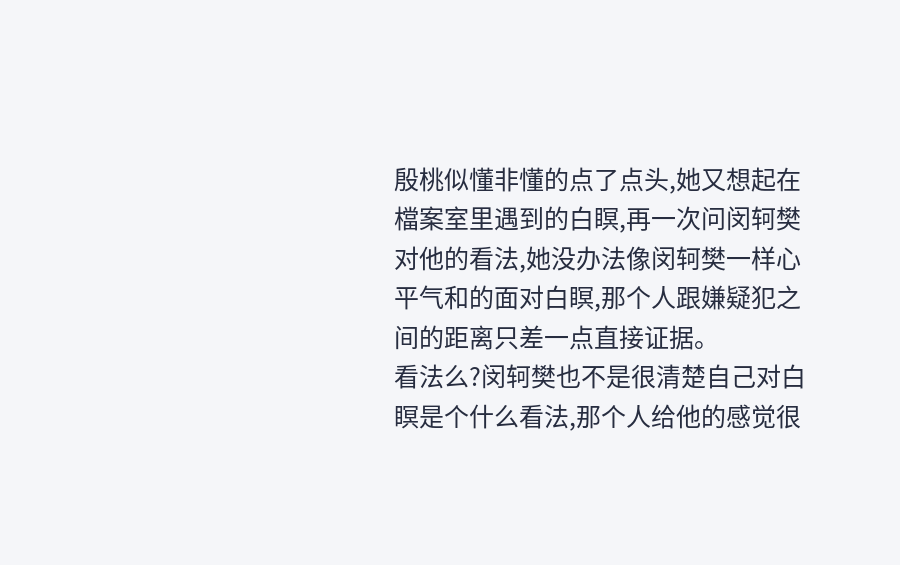殷桃似懂非懂的点了点头,她又想起在檔案室里遇到的白瞑,再一次问闵轲樊对他的看法,她没办法像闵轲樊一样心平气和的面对白瞑,那个人跟嫌疑犯之间的距离只差一点直接证据。
看法么?闵轲樊也不是很清楚自己对白瞑是个什么看法,那个人给他的感觉很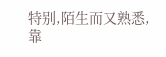特别,陌生而又熟悉,靠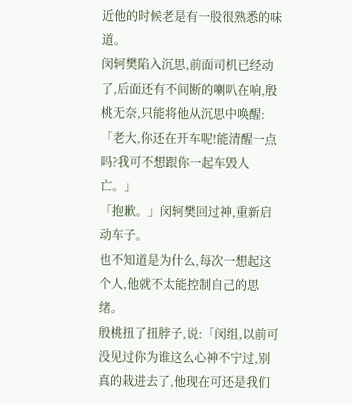近他的时候老是有一股很熟悉的味道。
闵轲樊陷入沉思,前面司机已经动了,后面还有不间断的喇叭在响,殷桃无奈,只能将他从沉思中唤醒:「老大,你还在开车呢!能清醒一点吗?我可不想跟你一起车毁人亡。」
「抱歉。」闵轲樊回过神,重新启动车子。
也不知道是为什么,每次一想起这个人,他就不太能控制自己的思绪。
殷桃扭了扭脖子,说:「闵组,以前可没见过你为谁这么心神不宁过,别真的栽进去了,他现在可还是我们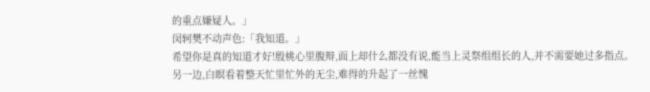的重点嫌疑人。」
闵轲樊不动声色:「我知道。」
希望你是真的知道才好!殷桃心里腹辩,面上却什么都没有说,能当上灵祭组组长的人,并不需要她过多指点。
另一边,白瞑看着整天忙里忙外的无尘,难得的升起了一丝愧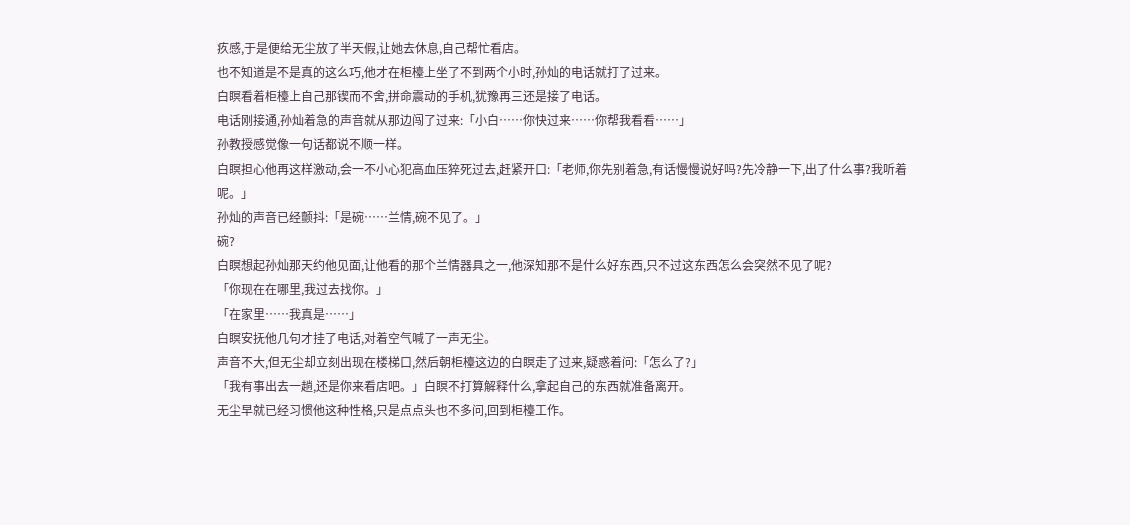疚感,于是便给无尘放了半天假,让她去休息,自己帮忙看店。
也不知道是不是真的这么巧,他才在柜檯上坐了不到两个小时,孙灿的电话就打了过来。
白瞑看着柜檯上自己那锲而不舍,拼命震动的手机,犹豫再三还是接了电话。
电话刚接通,孙灿着急的声音就从那边闯了过来:「小白……你快过来……你帮我看看……」
孙教授感觉像一句话都说不顺一样。
白瞑担心他再这样激动,会一不小心犯高血压猝死过去,赶紧开口:「老师,你先别着急,有话慢慢说好吗?先冷静一下,出了什么事?我听着呢。」
孙灿的声音已经颤抖:「是碗……兰情,碗不见了。」
碗?
白瞑想起孙灿那天约他见面,让他看的那个兰情器具之一,他深知那不是什么好东西,只不过这东西怎么会突然不见了呢?
「你现在在哪里,我过去找你。」
「在家里……我真是……」
白瞑安抚他几句才挂了电话,对着空气喊了一声无尘。
声音不大,但无尘却立刻出现在楼梯口,然后朝柜檯这边的白瞑走了过来,疑惑着问:「怎么了?」
「我有事出去一趟,还是你来看店吧。」白瞑不打算解释什么,拿起自己的东西就准备离开。
无尘早就已经习惯他这种性格,只是点点头也不多问,回到柜檯工作。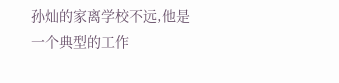孙灿的家离学校不远,他是一个典型的工作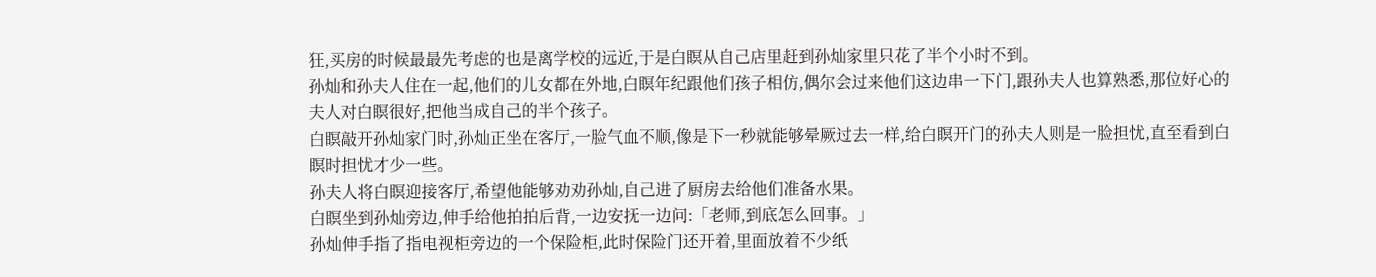狂,买房的时候最最先考虑的也是离学校的远近,于是白瞑从自己店里赶到孙灿家里只花了半个小时不到。
孙灿和孙夫人住在一起,他们的儿女都在外地,白瞑年纪跟他们孩子相仿,偶尔会过来他们这边串一下门,跟孙夫人也算熟悉,那位好心的夫人对白瞑很好,把他当成自己的半个孩子。
白瞑敲开孙灿家门时,孙灿正坐在客厅,一脸气血不顺,像是下一秒就能够晕厥过去一样,给白瞑开门的孙夫人则是一脸担忧,直至看到白瞑时担忧才少一些。
孙夫人将白瞑迎接客厅,希望他能够劝劝孙灿,自己进了厨房去给他们准备水果。
白瞑坐到孙灿旁边,伸手给他拍拍后背,一边安抚一边问:「老师,到底怎么回事。」
孙灿伸手指了指电视柜旁边的一个保险柜,此时保险门还开着,里面放着不少纸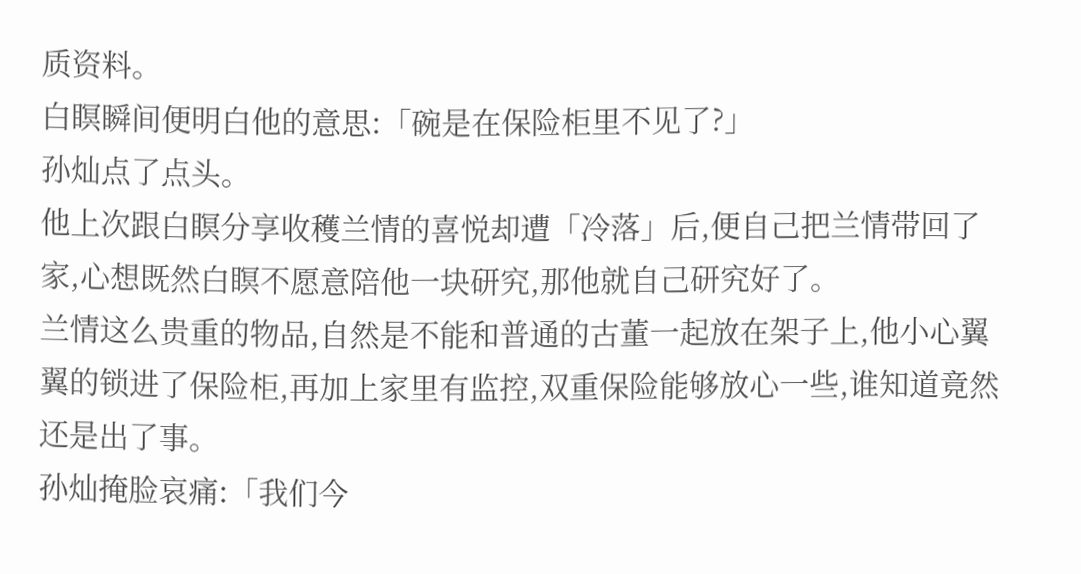质资料。
白瞑瞬间便明白他的意思:「碗是在保险柜里不见了?」
孙灿点了点头。
他上次跟白瞑分享收穫兰情的喜悦却遭「冷落」后,便自己把兰情带回了家,心想既然白瞑不愿意陪他一块研究,那他就自己研究好了。
兰情这么贵重的物品,自然是不能和普通的古董一起放在架子上,他小心翼翼的锁进了保险柜,再加上家里有监控,双重保险能够放心一些,谁知道竟然还是出了事。
孙灿掩脸哀痛:「我们今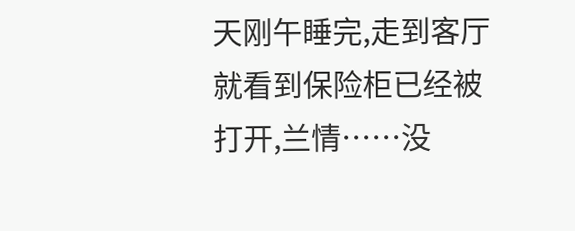天刚午睡完,走到客厅就看到保险柜已经被打开,兰情……没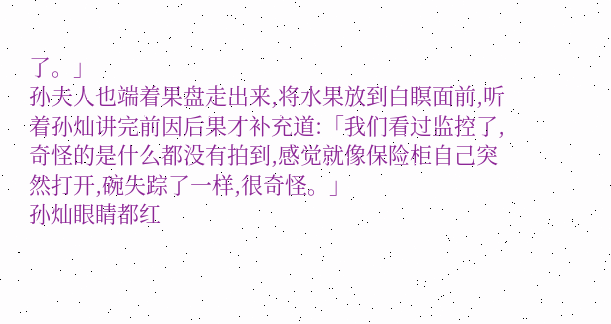了。」
孙夫人也端着果盘走出来,将水果放到白瞑面前,听着孙灿讲完前因后果才补充道:「我们看过监控了,奇怪的是什么都没有拍到,感觉就像保险柜自己突然打开,碗失踪了一样,很奇怪。」
孙灿眼睛都红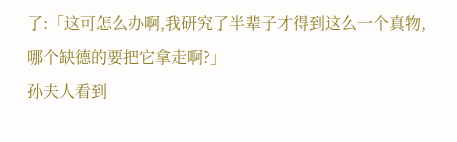了:「这可怎么办啊,我研究了半辈子才得到这么一个真物,哪个缺德的要把它拿走啊?」
孙夫人看到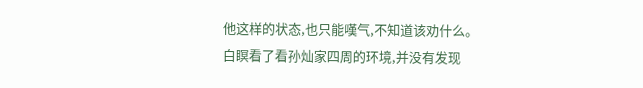他这样的状态,也只能嘆气,不知道该劝什么。
白瞑看了看孙灿家四周的环境,并没有发现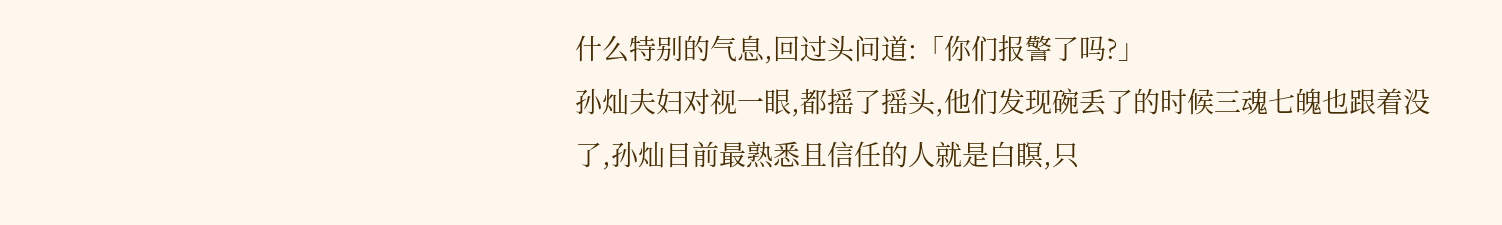什么特别的气息,回过头问道:「你们报警了吗?」
孙灿夫妇对视一眼,都摇了摇头,他们发现碗丢了的时候三魂七魄也跟着没了,孙灿目前最熟悉且信任的人就是白瞑,只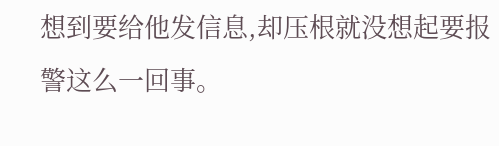想到要给他发信息,却压根就没想起要报警这么一回事。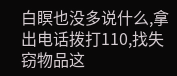白瞑也没多说什么,拿出电话拨打110,找失窃物品这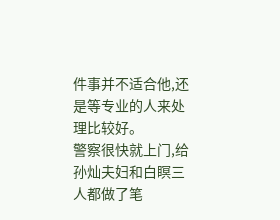件事并不适合他,还是等专业的人来处理比较好。
警察很快就上门,给孙灿夫妇和白瞑三人都做了笔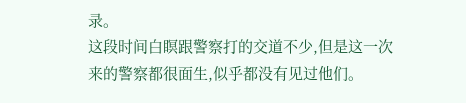录。
这段时间白瞑跟警察打的交道不少,但是这一次来的警察都很面生,似乎都没有见过他们。